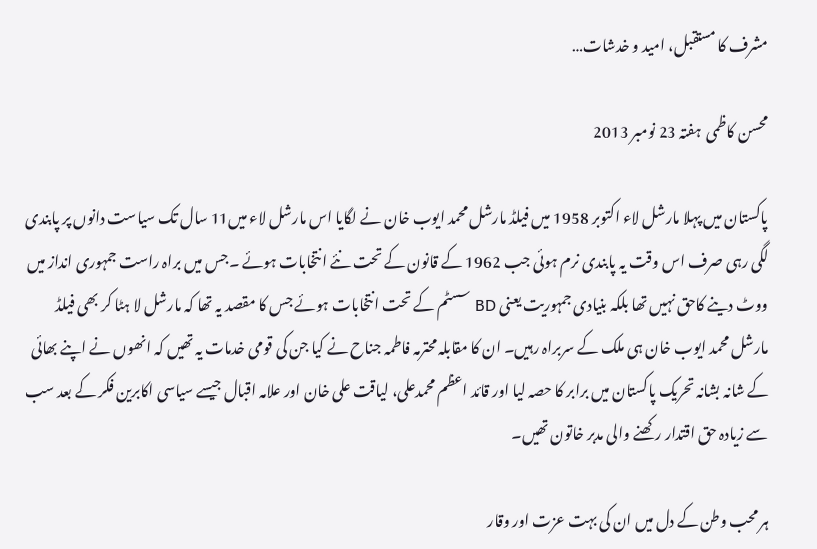مشرف کا مستقبل، امید و خدشات…

محسن کاظمی  ہفتہ 23 نومبر 2013

پاکستان میں پہلا مارشل لاء اکتوبر 1958 میں فیلڈ مارشل محمد ایوب خان نے لگایا اس مارشل لاء میں11 سال تک سیاست دانوں پر پابندی لگی رہی صرف اس وقت یہ پابندی نرم ہوئی جب 1962 کے قانون کے تحت نئے انتخابات ہوئے ۔جس میں براہ راست جمہوری انداز میں ووٹ دینے کاحق نہیں تھا بلکہ بنیادی جمہوریت یعنی BD سسٹم کے تحت انتخابات ہوئے جس کا مقصد یہ تھا کہ مارشل لا ہٹا کر بھی فیلڈ مارشل محمد ایوب خان ہی ملک کے سربراہ رہیں۔ ان کا مقابلہ محترمہ فاطمہ جناح نے کیا جن کی قومی خدمات یہ تھیں کہ انھوں نے اپنے بھائی کے شانہ بشانہ تحریک پاکستان میں برابر کا حصہ لیا اور قائد اعظم محمدعلی، لیاقت علی خان اور علامہ اقبال جیسے سیاسی اکابرین فکر کے بعد سب سے زیادہ حق اقتدار رکھنے والی مدبر خاتون تھیں۔

ہر محب وطن کے دل میں ان کی بہت عزت اور وقار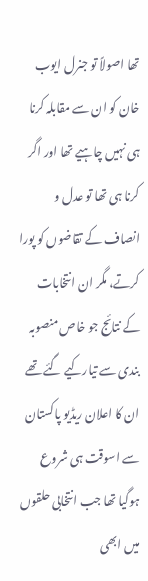تھا اصولاً تو جنرل ایوب خان کو ان سے مقابلہ کرنا ہی نہیں چاہیے تھا اور اگر کرنا ہی تھا تو عدل و انصاف کے تقاضوں کو پورا کرتے، مگر ان انتخابات کے نتائج جو خاص منصوبہ بندی سے تیارکیے گئے تھے ان کا اعلان ریڈیو پاکستان سے اسوقت ہی شروع ہوگیا تھا جب انتخابی حلقوں میں ابھی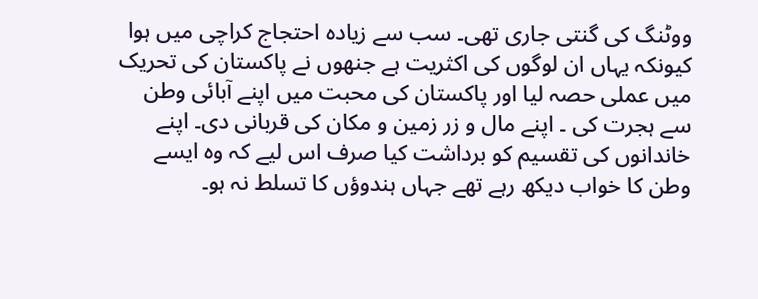ووٹنگ کی گنتی جاری تھی۔ سب سے زیادہ احتجاج کراچی میں ہوا کیونکہ یہاں ان لوگوں کی اکثریت ہے جنھوں نے پاکستان کی تحریک میں عملی حصہ لیا اور پاکستان کی محبت میں اپنے آبائی وطن سے ہجرت کی ۔ اپنے مال و زر زمین و مکان کی قربانی دی۔ اپنے خاندانوں کی تقسیم کو برداشت کیا صرف اس لیے کہ وہ ایسے وطن کا خواب دیکھ رہے تھے جہاں ہندوؤں کا تسلط نہ ہو۔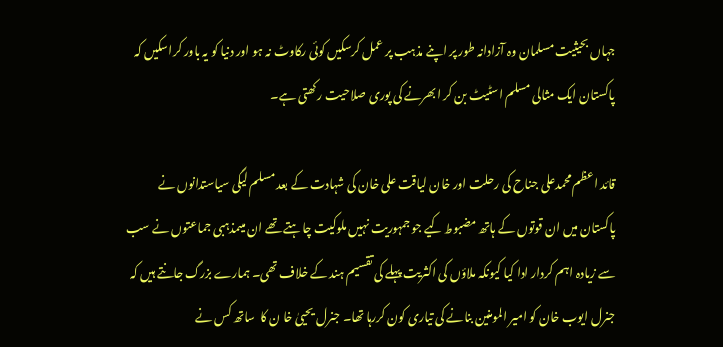جہاں بحیثیت مسلمان وہ آزادانہ طور پر اپنے مذہب پر عمل کرسکیں کوئی رکاوٹ نہ ہو اور دنیا کو یہ باور کراسکیں کہ پاکستان ایک مثالی مسلم اسٹیٹ بن کر ابھرنے کی پوری صلاحیت رکھتی ہے۔

قائد اعظم محمدعلی جناح کی رحلت اور خان لیاقت علی خان کی شہادت کے بعد مسلم لیگی سیاستدانوں نے پاکستان میں ان قوتوں کے ہاتھ مضبوط کیے جو جمہوریت نہیں ملوکیت چاہتے تھے ان میںمذہبی جماعتوں نے سب سے زیادہ اہم کردار ادا کیا کیونکہ ملاؤں کی اکثریت پہلے کی تقسیم ہند کے خلاف تھی۔ ہمارے بزرگ جانتے ہیں کہ جنرل ایوب خان کو امیر المومنین بنانے کی تیاری کون کررہا تھا۔ جنرل یحییٰ خا ن کا  ساتھ کس نے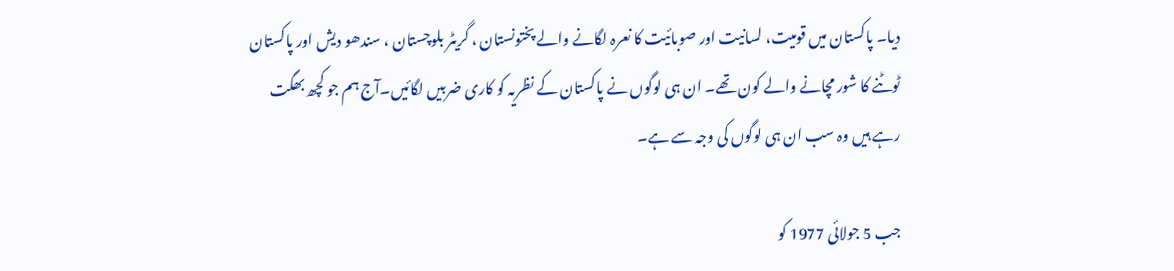دیا۔ پاکستان میں قومیت، لسانیت اور صوبائیت کا نعرہ لگانے والے پختونستان ، گریٹر بلوچستان ، سندھو دیش اور پاکستان ٹوٹنے کا شور مچانے والے کون تھے۔ ان ہی لوگوں نے پاکستان کے نظریہ کو کاری ضربیں لگائیں۔آج ہم جو کچھ بھگت رہے ہیں وہ سب ان ہی لوگوں کی وجہ سے ہے۔

جب 5 جولائی 1977 کو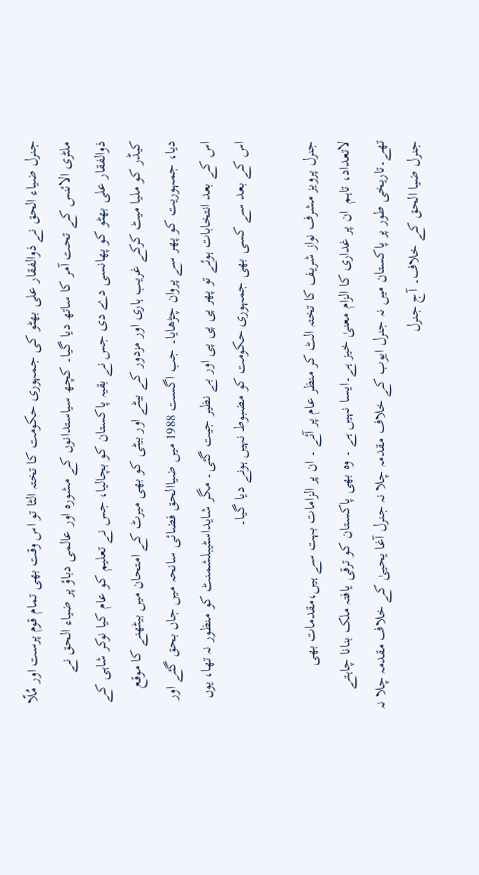جنرل ضیاء الحق نے ذوالفقار علی بھٹو کی جمہوری حکومت کا تختہ الٹا تو اس وقت بھی تمام قوم پرست اور مُلّا ملٹری الائنس کے تحت آمر کا ساتھ دیا گیا۔ کچھ سیاستدانوں کے مشورہ اور عالمی دباؤ پر ضیاء الحق نے ذوالفقار علی بھٹو کو پھانسی دے دی جس نے بقیہ پاکستان کو بچالیا، جس نے تعلیم کو عام کیا نوکر شاہی کے کیڈر کو ملیا میٹ کرکے غریب ہاری اور مزدور کے بیٹے اور بیٹی کو بھی میرٹ کے امتحان میں بیٹھنے کا موقع دیا، جمہوریت کو پھر سے پروان چڑھایا۔ جب اگست 1988 میں ضیاالحق فضائی سانحہ میں جاں بحق گئے اور اس کے بعد انتخابات ہوئے تو پھر پی پی پی اور بے نظیر جیت گئی۔ مگر شایداسٹیبلشمنٹ کو منظور نہ تھا، یوں اس کے بعد سے کسی بھی جمہوری حکومت کو مضبوط نہیں ہونے دیا گیا۔

جنرل پرویز مشرف نواز شریف کا تختہ الٹ کر منظر عام پر آئے ۔ ان پر الزامات بہت سے ہیں،مقدمات بھی لاتعداد، تاہم  ان پر غداری کا الزام معنیٰ خیز ہے۔ایسا نہیں ہے ۔ وہ بھی پاکستان کو ترقی یافتہ ملک بنانا چاہتے تھے۔تاریخی طور پر پاکستان میں نہ جنرل ایوب کے خلاف مقدمہ چلا نہ جنرل آغا یحییٰ کے خلاف مقدمہ چلا نہ جنرل ضیا الحق کے خلاف۔ آج جنرل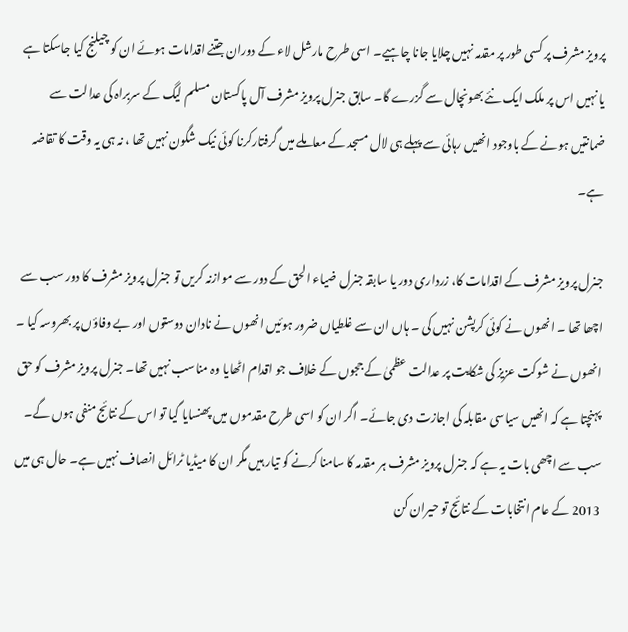پرویز مشرف پر کسی طور پر مقدمہ نہیں چلایا جانا چاہیے۔ اسی طرح مارشل لاء کے دوران جتنے اقدامات ہوئے ان کو چیلنج کیا جاسکتا ہے یا نہیں اس پر ملک ایک نئے بھونچال سے گزرے گا۔ سابق جنرل پرویز مشرف آل پاکستان مسلم لیگ کے سربراہ کی عدالت سے ضمانتیں ہونے کے باوجود انھیں رہائی سے پہلے ہی لال مسجد کے معاملے میں گرفتارکرنا کوئی نیک شگون نہیں تھا ، نہ ہی یہ وقت کا تقاضہ ہے۔

جنرل پرویز مشرف کے اقدامات کا، زرداری دور یا سابقہ جنرل ضیاء الحق کے دور سے موازنہ کریں تو جنرل پرویز مشرف کا دور سب سے اچھا تھا ۔ انھوں نے کوئی کرپشن نہیں کی ۔ ہاں ان سے غلطیاں ضرور ہوئیں انھوں نے نادان دوستوں اور بے وفاؤں پر بھروسہ کیا ۔ انھوں نے شوکت عزیز کی شکایت پر عدالت عظمیٰ کے ججوں کے خلاف جو اقدام اٹھایا وہ مناسب نہیں تھا۔ جنرل پرویز مشرف کو حق پہنچتا ہے کہ انھیں سیاسی مقابلہ کی اجازت دی جائے۔ اگر ان کو اسی طرح مقدموں میں پھنسایا گیا تو اس کے نتائج منفی ہوں گے۔ سب سے اچھی بات یہ ہے کہ جنرل پرویز مشرف ہر مقدمہ کا سامنا کرنے کو تیار ہیں مگر ان کا میڈیا ٹرائل انصاف نہیں ہے۔ حال ہی میں 2013 کے عام انتخابات کے نتائج تو حیران کن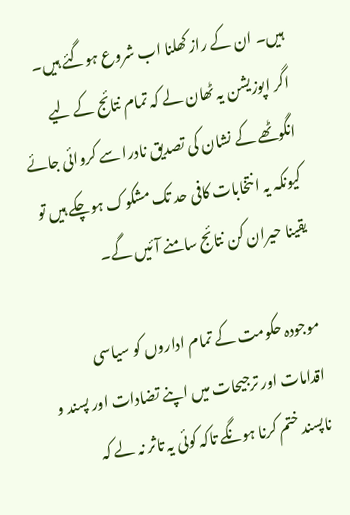ہیں۔ ان کے راز کھلنا اب شروع ہوگئے ہیں۔ اگر اپوزیشن یہ ٹھان لے کہ تمام نتائج کے لیے انگوٹھے کے نشان کی تصدیق نادرا سے کروائی جائے کیونکہ یہ انتخابات کافی حد تک مشکوک ہوچکے ہیں تو یقینا حیران کن نتائج سامنے آئیں گے۔

موجودہ حکومت کے تمام اداروں کو سیاسی اقدامات اور ترجیحات میں اپنے تضادات اور پسند و ناپسند ختم کرنا ہونگے تاکہ کوئی یہ تاثر نہ لے کہ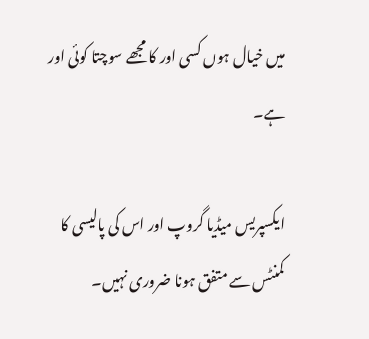میں خیال ہوں کسی اور کا مجھے سوچتا کوئی اور ہے۔

ایکسپریس میڈیا گروپ اور اس کی پالیسی کا کمنٹس سے متفق ہونا ضروری نہیں۔